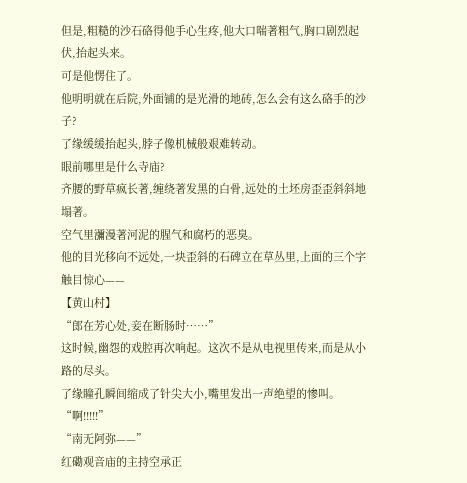但是,粗糙的沙石硌得他手心生疼,他大口喘著粗气,胸口剧烈起伏,抬起头来。
可是他愣住了。
他明明就在后院,外面铺的是光滑的地砖,怎么会有这么硌手的沙子?
了缘缓缓抬起头,脖子像机械般艰难转动。
眼前哪里是什么寺庙?
齐腰的野草疯长著,缠绕著发黑的白骨,远处的土坯房歪歪斜斜地塌著。
空气里瀰漫著河泥的腥气和腐朽的恶臭。
他的目光移向不远处,一块歪斜的石碑立在草丛里,上面的三个字触目惊心——
【黄山村】
“郎在芳心处,妾在断肠时……”
这时候,幽怨的戏腔再次响起。这次不是从电视里传来,而是从小路的尽头。
了缘瞳孔瞬间缩成了针尖大小,嘴里发出一声绝望的惨叫。
“啊!!!!!”
“南无阿弥——”
红磡观音庙的主持空承正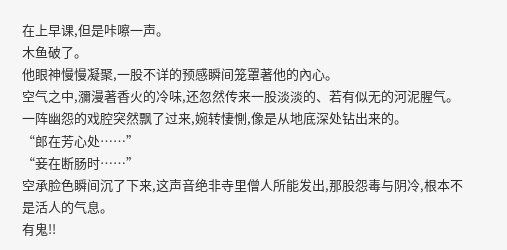在上早课,但是咔嚓一声。
木鱼破了。
他眼神慢慢凝聚,一股不详的预感瞬间笼罩著他的內心。
空气之中,瀰漫著香火的冷味,还忽然传来一股淡淡的、若有似无的河泥腥气。
一阵幽怨的戏腔突然飘了过来,婉转悽惻,像是从地底深处钻出来的。
“郎在芳心处……”
“妾在断肠时……”
空承脸色瞬间沉了下来,这声音绝非寺里僧人所能发出,那股怨毒与阴冷,根本不是活人的气息。
有鬼!!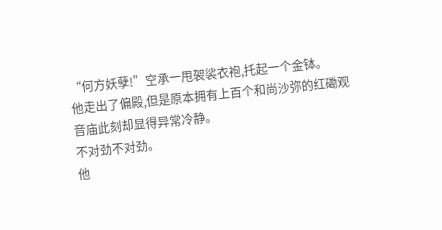“何方妖孽!”空承一甩袈裟衣袍,托起一个金钵。
他走出了偏殿,但是原本拥有上百个和尚沙弥的红磡观音庙此刻却显得异常冷静。
不对劲不对劲。
他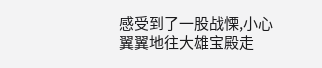感受到了一股战慄,小心翼翼地往大雄宝殿走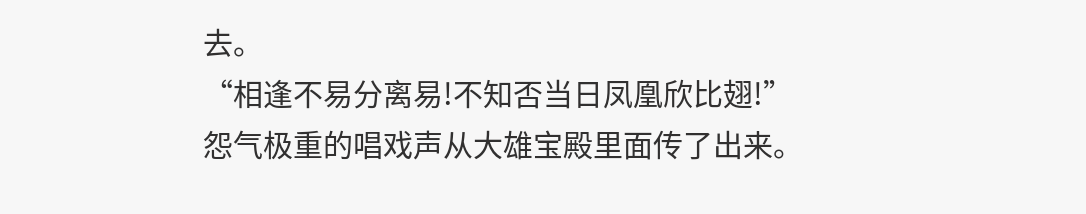去。
“相逢不易分离易!不知否当日凤凰欣比翅!”
怨气极重的唱戏声从大雄宝殿里面传了出来。